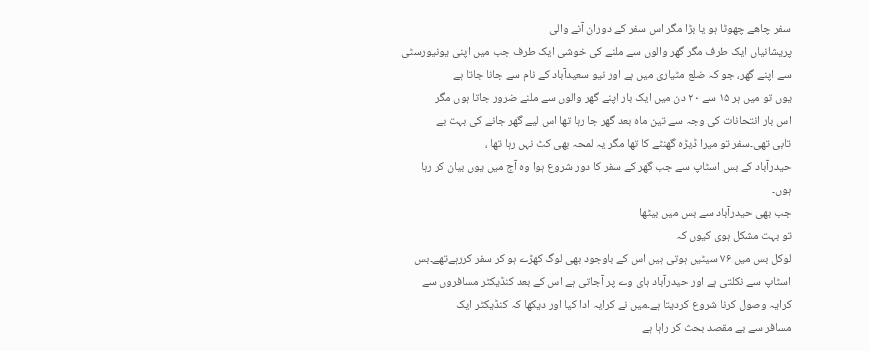سفر چاھے چھوٹا ہو یا بڑا مگر اس سفر کے دوران آنے والی
پریشانیاں ایک طرف مگر گھر والوں سے ملنے کی خوشی ایک طرف جب میں اپنی یونیورسٹی
سے اپنے گھر، جو کہ ضلع مٹیاری میں ہے اور نیو سعیدآباد کے نام سے جانا جاتا ہے
یوں تو میں ہر ۱۵ سے ۲۰ دن میں ایک بار اپنے گھر والوں سے ملنے ضرور جاتا ہوں مگر
اس بار انتحانات کی وجہ سے تین ماہ بعد گھر جا رہا تھا اس لیے گھر جانے کی بہت بے
تابی تھی۔سفر تو میرا ڈیڑہ گھنٹے کا تھا مگر یہ لمحہ بھی کٹ نہں رہا تھا ،
حیدرآباد کے بس اسٹاپ سے جب گھر کے سفر کا دور شروع ہوا وہ آج میں یوں بیان کر رہا
ہوں۔
جب بھی حیدرآباد سے بس میں بیٹھا
تو بہت مشکل ہوی کیوں کہ
لوکل بس میں ۷۶ سیٹیں ہوتی ہیں اس کے باوجود بھی لوگ کھڑے ہو کر سفر کررہےتھے۔بس
اسٹاپ سے نکلتی ہے اور حیدرآباد ہای وے پر آجاتی ہے اس کے بعد کنڈیکٹر مسافروں سے
کرایہ وصول کرنا شروع کردیتا ہے۔میں نے کرایہ ادا کیا اور دیکھا کہ کنڈیکٹر ایک
مسافر سے بے مقصد بحث کر راہا ہے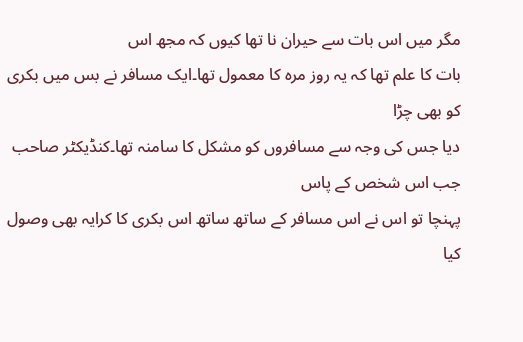مگر میں اس بات سے حیران نا تھا کیوں کہ مجھ اس
بات کا علم تھا کہ یہ روز مرہ کا معمول تھا۔ایک مسافر نے بس میں بکری کو بھی چڑا
دیا جس کی وجہ سے مسافروں کو مشکل کا سامنہ تھا۔کنڈیکٹر صاحب جب اس شخص کے پاس
پہنچا تو اس نے اس مسافر کے ساتھ ساتھ اس بکری کا کرایہ بھی وصول کیا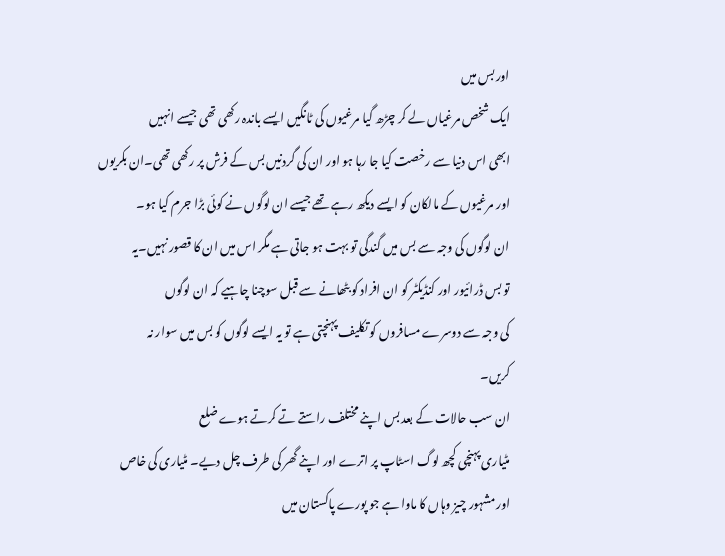اور بس میں
ایک شخص مرغیاں لے کر چڑھ گیا مرغیوں کی ٹانگیں ایسے باندہ رکھی تھی جیسے انہیں
ابھی اس دنیا سے رخصت کیا جا رہا ہو اور ان کی گردنیں بس کے فرش پر رکھی تھی۔ان بکریوں
اور مرغیوں کے مالکان کو ایسے دیکھ رہے تھے جیسے ان لوگوں نے کوئی بڑا جرم کیا ہو۔
ان لوگوں کی وجہ سے بس میں گندگی تو بہت ہو جاتی ہے مگر اس میں ان کا قصور نہیں۔یہ
تو بس ڈرائیور اور کنڈیکٹر کو ان افراد کو بٹھانے سے قبل سوچنا چاہیے کہ ان لوگوں
کی وجہ سے دوسرے مسافروں کو تکلیف پہنچتی ہے تو یہ ایسے لوگوں کو بس میں سوار نہ
کریں۔
ان سب حالات کے بعد بس اپنے مختلف راستے تے کرتے ہوے ضلع
مٹیاری پہنچی کچھ لوگ اسٹاپ پر اترے اور اپنے گھر کی طرف چل دیے۔ مٹیاری کی خاص
اور مشہور چیز وہاں کا ماوا ہے جو پورے پاکستان میں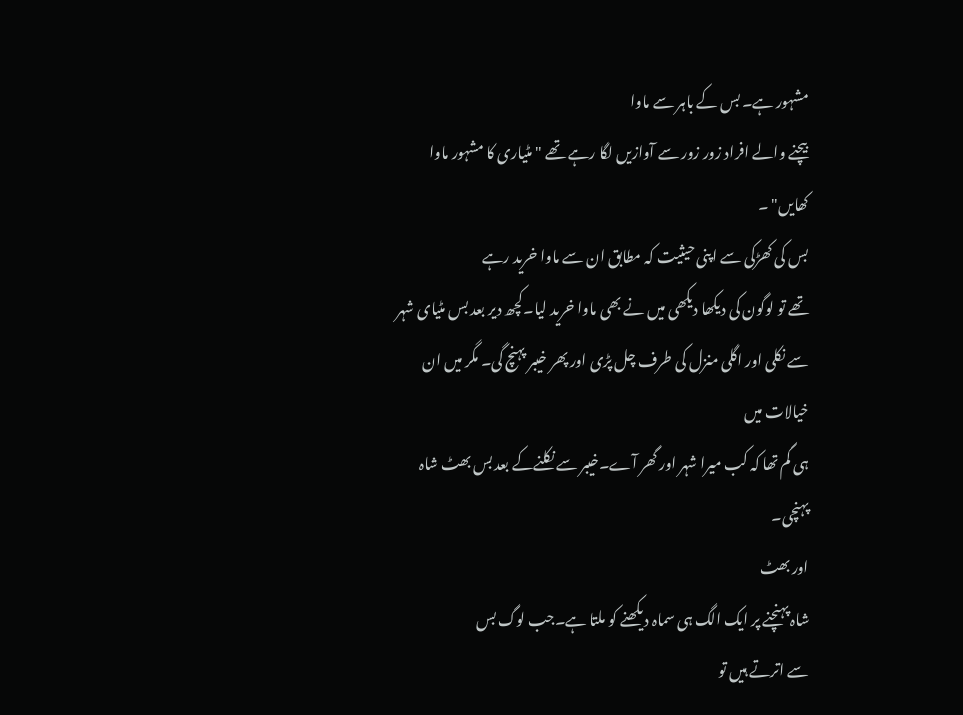مشہور ہے۔ بس کے باہر سے ماوا
بیچنے والے افراد زور زور سے آوازیں لگا رہے تھے "مٹیاری کا مشہور ماوا
کھایں" ۔
بس کی کھڑکی سے اپنی حیثیت کہ مطابق ان سے ماوا خرید رہے
تھے تو لوگون کی دیکھا دیکھی میں نے بھی ماوا خرید لیا۔کچھ دیر بعد بس مٹیای شہر
سے نکلی اور اگلی منزل کی طرف چل پڑی اور پھر خیبر پہنچ گی۔ مگر میں ان خیالات میں
ہی گم تھا کہ کب میرا شہر اور گھر آے۔خیبر سے نکلنےکے بعد بس بھٹ شاہ پہنچی۔
اور بھٹ
شاہ پہنچنے پر ایک الگ ہی سماہ دیکھنے کو ملتا ہے۔جب لوگ بس
سے اترتے ہیں تو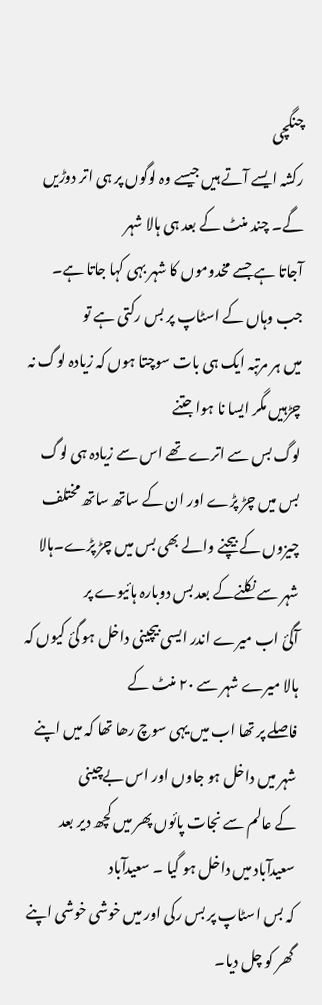چنگچی
رکشہ ایسے آتے ہیں جیسے وہ لوگوں پر ہی اتر دوڑیں گے۔ چند منٹ کے بعد ہی ہالا شہر
آجاتا ہے جسے مخدوموں کا شہر بہی کہا جاتا ہے۔
جب وہاں کے اسٹاپ پر بس رکتی ہے تو
میں ہر مرتبہ ایک ہی بات سوچتا ہوں کہ زیادہ لوگ نہ چڑہیں مگر ایسا نا ہوا جتنے
لوگ بس سے اترے تھے اس سے زیادہ ہی لوگ بس میں چڑ پڑے اور ان کے ساتھ ساتھ مختلف
چیزوں کے بیچنے والے بھی بس میں چڑ پڑے۔ہالا شہر سے نکلنےکے بعد بس دوبارہ ہائیوے پر
آگئ اب میرے اندر ایسی بیچینی داخل ہو گئ کیوں کہ ہالا میرے شہر سے ۲۰ منٹ کے
فاصلے پر تھا اب میں یہی سوچ رھا تھا کہ میں اپنے شہر میں داخل ہو جاوں اور اس بےچینی
کے عالم سے نجات پائوں پھر میں کچھ دیر بعد سعیدآباد میں داخل ہو گیا ۔ سعیدآباد
کہ بس اسٹاپ پر بس رکی اور میں خوشی خوشی اپنے گھر کو چل دیا۔